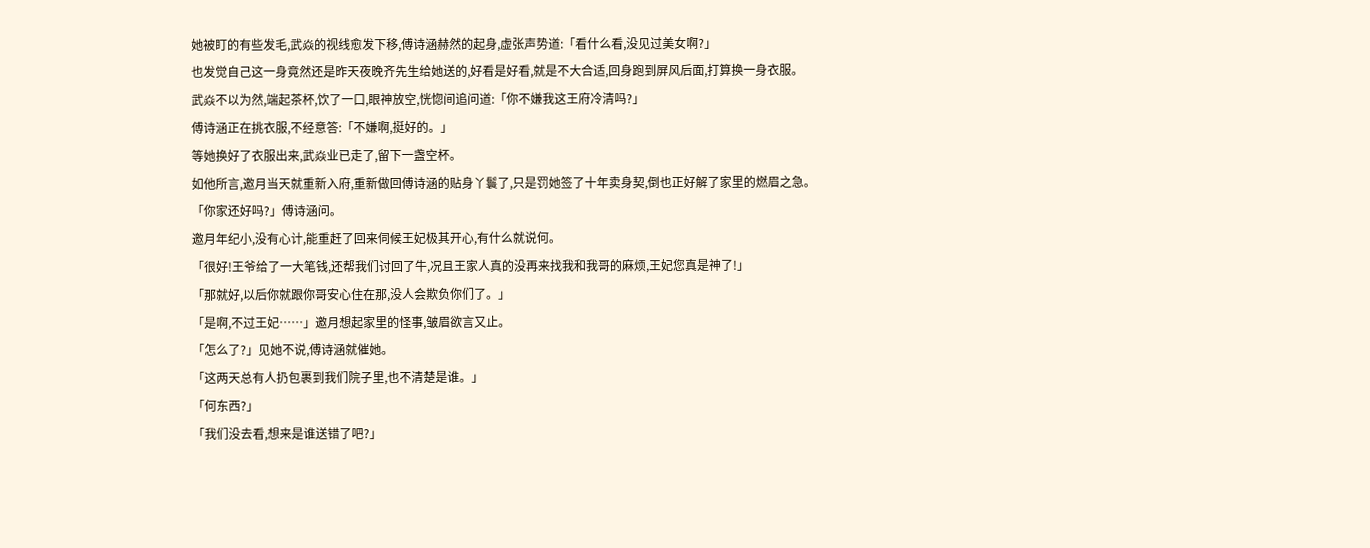她被盯的有些发毛,武焱的视线愈发下移,傅诗涵赫然的起身,虚张声势道:「看什么看,没见过美女啊?」
也发觉自己这一身竟然还是昨天夜晚齐先生给她送的,好看是好看,就是不大合适,回身跑到屏风后面,打算换一身衣服。
武焱不以为然,端起茶杯,饮了一口,眼神放空,恍惚间追问道:「你不嫌我这王府冷清吗?」
傅诗涵正在挑衣服,不经意答:「不嫌啊,挺好的。」
等她换好了衣服出来,武焱业已走了,留下一盏空杯。
如他所言,邀月当天就重新入府,重新做回傅诗涵的贴身丫鬟了,只是罚她签了十年卖身契,倒也正好解了家里的燃眉之急。
「你家还好吗?」傅诗涵问。
邀月年纪小,没有心计,能重赶了回来伺候王妃极其开心,有什么就说何。
「很好!王爷给了一大笔钱,还帮我们讨回了牛,况且王家人真的没再来找我和我哥的麻烦,王妃您真是神了!」
「那就好,以后你就跟你哥安心住在那,没人会欺负你们了。」
「是啊,不过王妃……」邀月想起家里的怪事,皱眉欲言又止。
「怎么了?」见她不说,傅诗涵就催她。
「这两天总有人扔包裹到我们院子里,也不清楚是谁。」
「何东西?」
「我们没去看,想来是谁送错了吧?」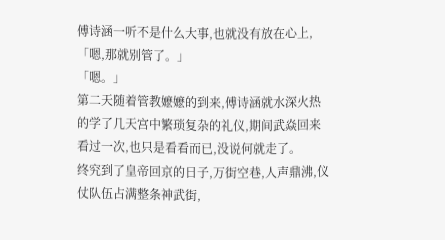傅诗涵一听不是什么大事,也就没有放在心上,「嗯,那就别管了。」
「嗯。」
第二天随着管教嬷嬷的到来,傅诗涵就水深火热的学了几天宫中繁琐复杂的礼仪,期间武焱回来看过一次,也只是看看而已,没说何就走了。
终究到了皇帝回京的日子,万街空巷,人声鼎沸,仪仗队伍占满整条神武街,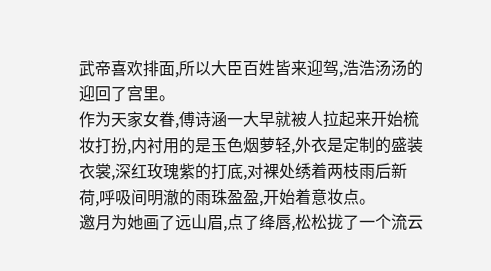武帝喜欢排面,所以大臣百姓皆来迎驾,浩浩汤汤的迎回了宫里。
作为天家女眷,傅诗涵一大早就被人拉起来开始梳妆打扮,内衬用的是玉色烟萝轻,外衣是定制的盛装衣裳,深红玫瑰紫的打底,对裸处绣着两枝雨后新荷,呼吸间明澈的雨珠盈盈,开始着意妆点。
邀月为她画了远山眉,点了绛唇,松松拢了一个流云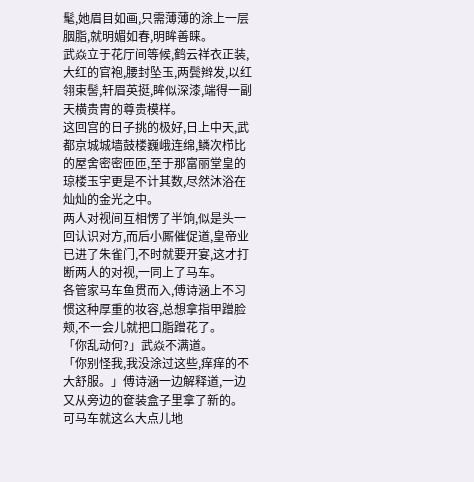髦,她眉目如画,只需薄薄的涂上一层胭脂,就明媚如春,明眸善睐。
武焱立于花厅间等候,鹤云祥衣正装,大红的官袍,腰封坠玉,两鬓辫发,以红翎束髻,轩眉英挺,眸似深漆,端得一副天横贵胄的尊贵模样。
这回宫的日子挑的极好,日上中天,武都京城城墙鼓楼巍峨连绵,鳞次栉比的屋舍密密匝匝,至于那富丽堂皇的琼楼玉宇更是不计其数,尽然沐浴在灿灿的金光之中。
两人对视间互相愣了半饷,似是头一回认识对方,而后小厮催促道,皇帝业已进了朱雀门,不时就要开宴,这才打断两人的对视,一同上了马车。
各管家马车鱼贯而入,傅诗涵上不习惯这种厚重的妆容,总想拿指甲蹭脸颊,不一会儿就把口脂蹭花了。
「你乱动何?」武焱不满道。
「你别怪我,我没涂过这些,痒痒的不大舒服。」傅诗涵一边解释道,一边又从旁边的奩装盒子里拿了新的。
可马车就这么大点儿地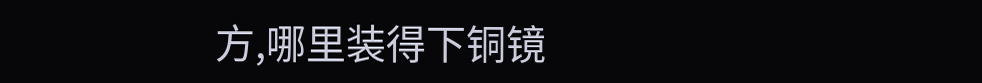方,哪里装得下铜镜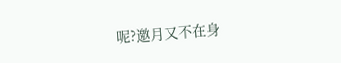呢?邀月又不在身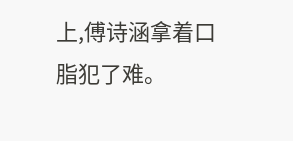上,傅诗涵拿着口脂犯了难。